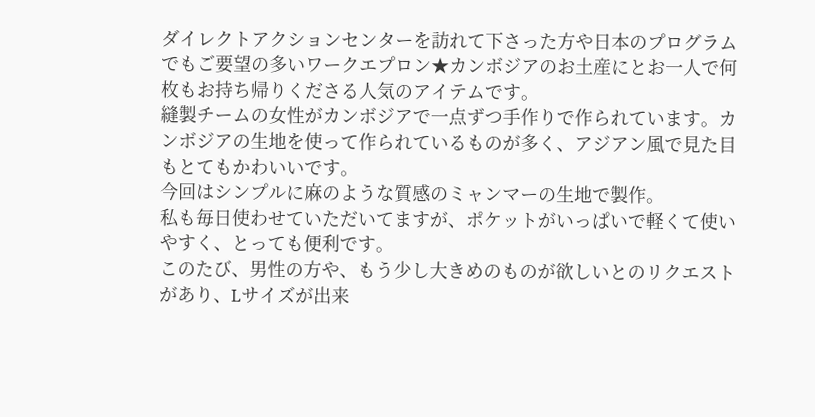ダイレクトアクションセンターを訪れて下さった方や日本のプログラムでもご要望の多いワークエプロン★カンボジアのお土産にとお一人で何枚もお持ち帰りくださる人気のアイテムです。
縫製チームの女性がカンボジアで一点ずつ手作りで作られています。カンボジアの生地を使って作られているものが多く、アジアン風で見た目もとてもかわいいです。
今回はシンプルに麻のような質感のミャンマーの生地で製作。
私も毎日使わせていただいてますが、ポケットがいっぱいで軽くて使いやすく、とっても便利です。
このたび、男性の方や、もう少し大きめのものが欲しいとのリクエストがあり、Lサイズが出来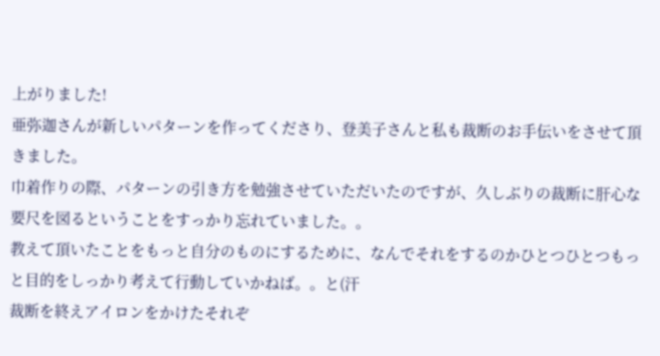上がりました!
亜弥迦さんが新しいパターンを作ってくださり、登美子さんと私も裁断のお手伝いをさせて頂きました。
巾着作りの際、パターンの引き方を勉強させていただいたのですが、久しぶりの裁断に肝心な要尺を図るということをすっかり忘れていました。。
教えて頂いたことをもっと自分のものにするために、なんでそれをするのかひとつひとつもっと目的をしっかり考えて行動していかねば。。と(汗
裁断を終えアイロンをかけたそれぞ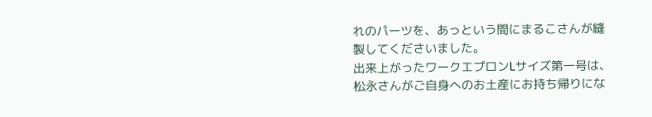れのパーツを、あっという間にまるこさんが縫製してくださいました。
出来上がったワークエプロンLサイズ第一号は、松永さんがご自身へのお土産にお持ち帰りにな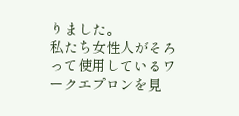りました。
私たち女性人がそろって使用しているワークエプロンを見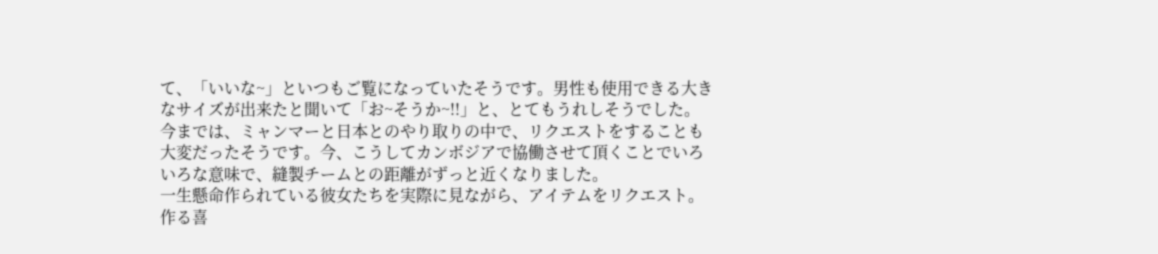て、「いいな~」といつもご覧になっていたそうです。男性も使用できる大きなサイズが出来たと聞いて「お~そうか~!!」と、とてもうれしそうでした。
今までは、ミャンマーと日本とのやり取りの中で、リクエストをすることも大変だったそうです。今、こうしてカンボジアで協働させて頂くことでいろいろな意味で、縫製チームとの距離がずっと近くなりました。
一生懸命作られている彼女たちを実際に見ながら、アイテムをリクエスト。作る喜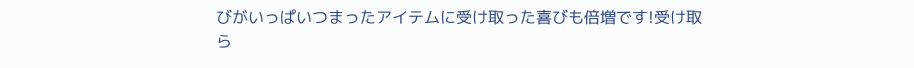びがいっぱいつまったアイテムに受け取った喜びも倍増です!受け取ら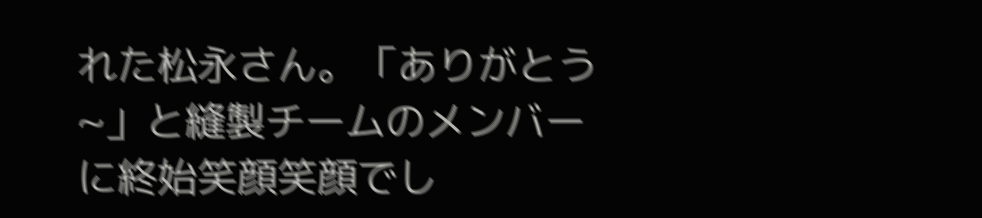れた松永さん。「ありがとう~」と縫製チームのメンバーに終始笑顔笑顔でし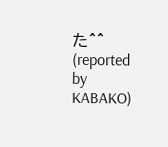た^^
(reported by KABAKO)